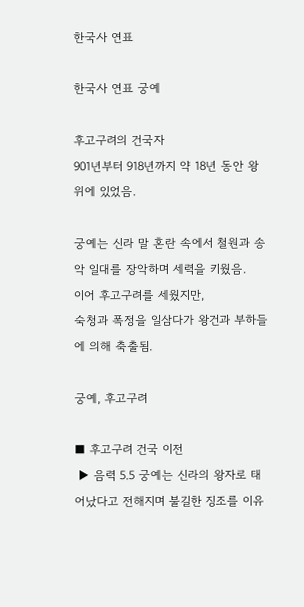한국사 연표

한국사 연표 궁예

후고구려의 건국자
901년부터 918년까지 약 18년 동안 왕위에 있었음.

궁예는 신라 말 혼란 속에서 철원과 송악 일대를 장악하며 세력을 키웠음.
이어 후고구려를 세웠지만,
숙청과 폭정을 일삼다가 왕건과 부하들에 의해 축출됨.

궁예, 후고구려

■ 후고구려 건국 이전
 ▶ 음력 5.5 궁예는 신라의 왕자로 태어났다고 전해지며 불길한 징조를 이유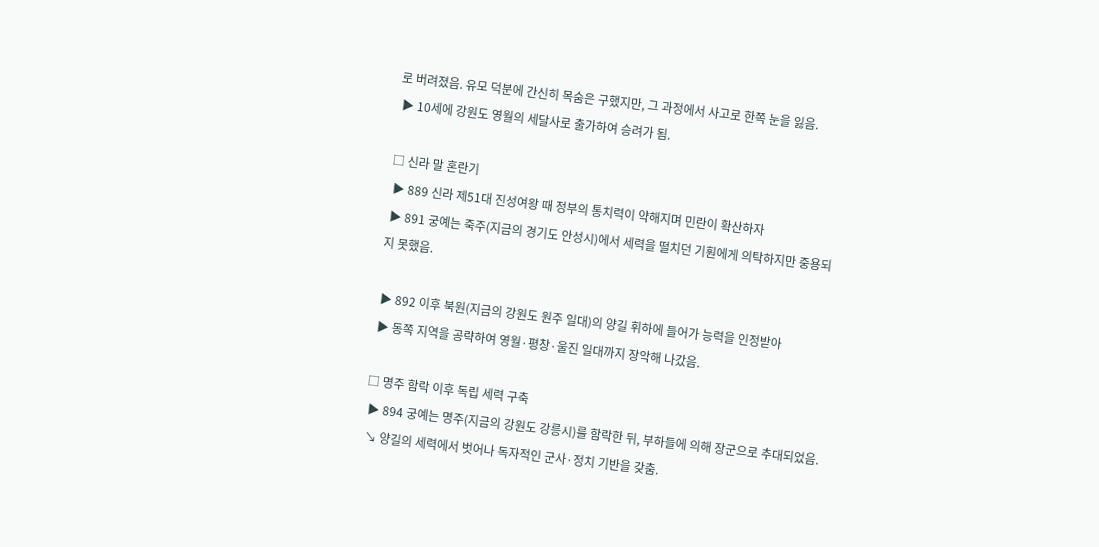로 버려졌음. 유모 덕분에 간신히 목숨은 구했지만, 그 과정에서 사고로 한쪽 눈을 잃음.
 ▶ 10세에 강원도 영월의 세달사로 출가하여 승려가 됨.

□ 신라 말 혼란기
 ▶ 889 신라 제51대 진성여왕 때 정부의 통치력이 약해지며 민란이 확산하자
 ▶ 891 궁예는 죽주(지금의 경기도 안성시)에서 세력을 떨치던 기훤에게 의탁하지만 중용되지 못했음.

 ▶ 892 이후 북원(지금의 강원도 원주 일대)의 양길 휘하에 들어가 능력을 인정받아
 ▶ 동쪽 지역을 공략하여 영월·평창·울진 일대까지 장악해 나갔음.

□ 명주 함락 이후 독립 세력 구축
 ▶ 894 궁예는 명주(지금의 강원도 강릉시)를 함락한 뒤, 부하들에 의해 장군으로 추대되었음.
 ↘ 양길의 세력에서 벗어나 독자적인 군사·정치 기반을 갖춤.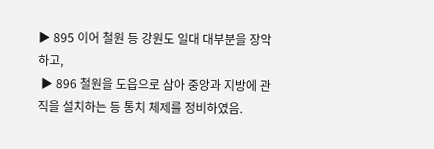▶ 895 이어 철원 등 강원도 일대 대부분을 장악하고,
 ▶ 896 철원을 도읍으로 삼아 중앙과 지방에 관직을 설치하는 등 통치 체제를 정비하였음.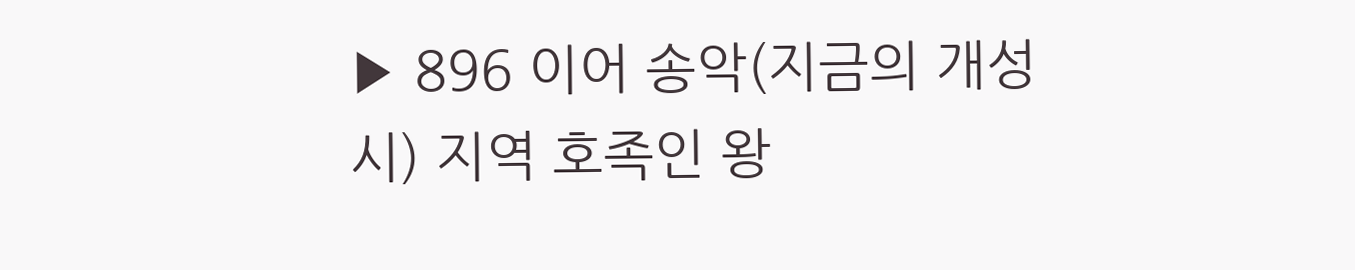▶ 896 이어 송악(지금의 개성시) 지역 호족인 왕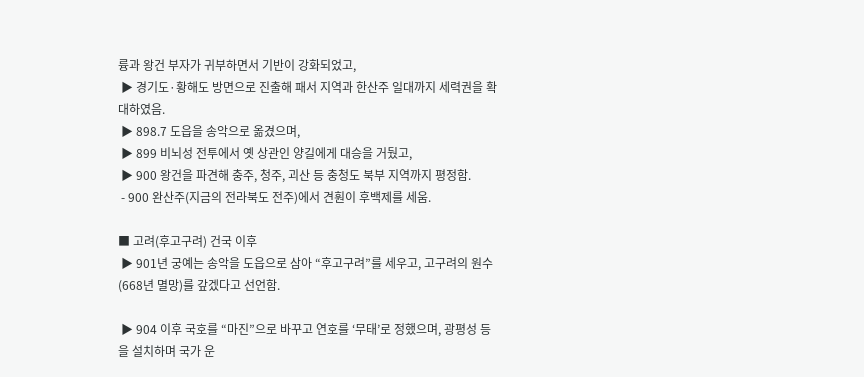륭과 왕건 부자가 귀부하면서 기반이 강화되었고,
 ▶ 경기도·황해도 방면으로 진출해 패서 지역과 한산주 일대까지 세력권을 확대하였음.
 ▶ 898.7 도읍을 송악으로 옮겼으며,
 ▶ 899 비뇌성 전투에서 옛 상관인 양길에게 대승을 거뒀고,
 ▶ 900 왕건을 파견해 충주, 청주, 괴산 등 충청도 북부 지역까지 평정함.
 - 900 완산주(지금의 전라북도 전주)에서 견훤이 후백제를 세움.

■ 고려(후고구려) 건국 이후
 ▶ 901년 궁예는 송악을 도읍으로 삼아 “후고구려”를 세우고, 고구려의 원수(668년 멸망)를 갚겠다고 선언함.

 ▶ 904 이후 국호를 “마진”으로 바꾸고 연호를 ‘무태’로 정했으며, 광평성 등을 설치하며 국가 운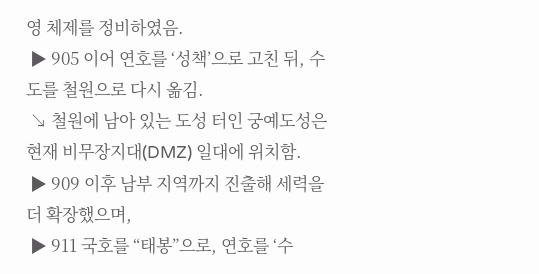영 체제를 정비하였음.
 ▶ 905 이어 연호를 ‘성책’으로 고친 뒤, 수도를 철원으로 다시 옮김.
 ↘ 철원에 남아 있는 도성 터인 궁예도성은 현재 비무장지대(DMZ) 일대에 위치함.
 ▶ 909 이후 남부 지역까지 진출해 세력을 더 확장했으며,
 ▶ 911 국호를 “태봉”으로, 연호를 ‘수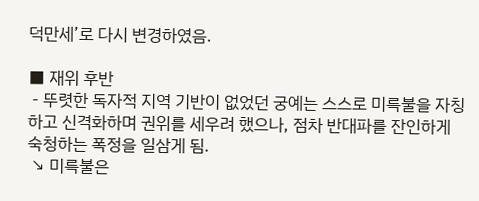덕만세’로 다시 변경하였음.

■ 재위 후반
 - 뚜렷한 독자적 지역 기반이 없었던 궁예는 스스로 미륵불을 자칭하고 신격화하며 권위를 세우려 했으나, 점차 반대파를 잔인하게 숙청하는 폭정을 일삼게 됨.
 ↘ 미륵불은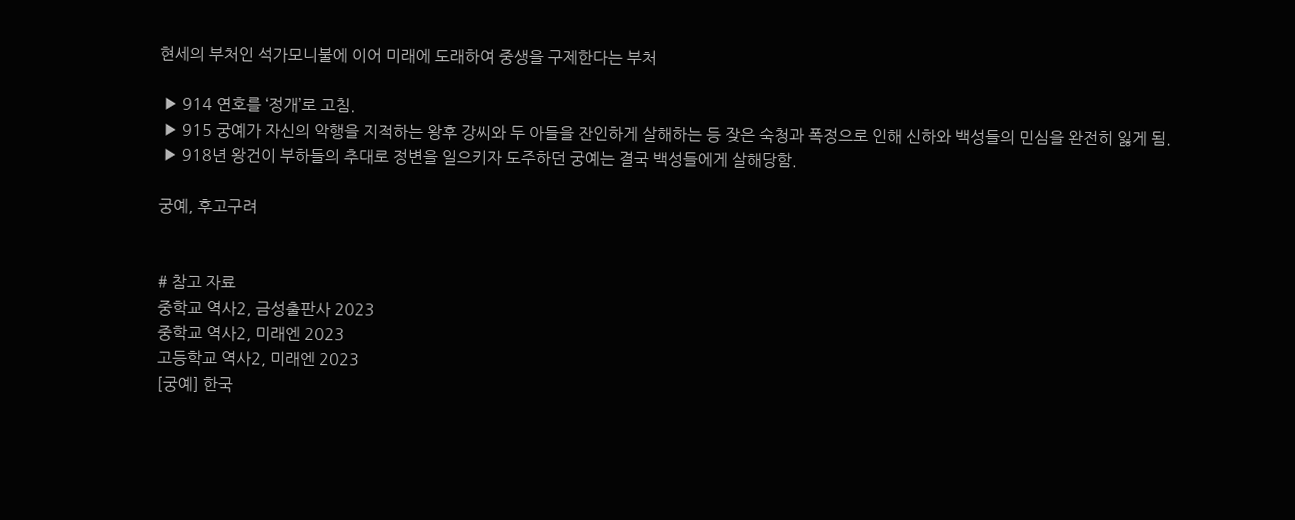현세의 부처인 석가모니불에 이어 미래에 도래하여 중생을 구제한다는 부처

 ▶ 914 연호를 ‘정개’로 고침.
 ▶ 915 궁예가 자신의 악행을 지적하는 왕후 강씨와 두 아들을 잔인하게 살해하는 등 잦은 숙청과 폭정으로 인해 신하와 백성들의 민심을 완전히 잃게 됨.
 ▶ 918년 왕건이 부하들의 추대로 정변을 일으키자 도주하던 궁예는 결국 백성들에게 살해당함.

궁예, 후고구려


# 참고 자료
중학교 역사2, 금성출판사 2023
중학교 역사2, 미래엔 2023
고등학교 역사2, 미래엔 2023
[궁예] 한국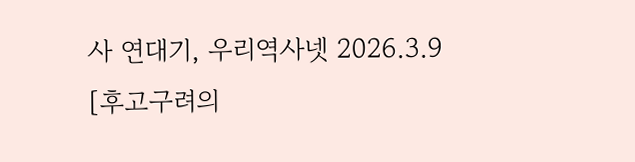사 연대기, 우리역사넷 2026.3.9
[후고구려의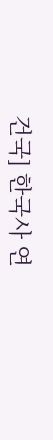건국] 한국사 연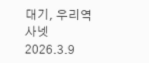대기, 우리역사넷 2026.3.9